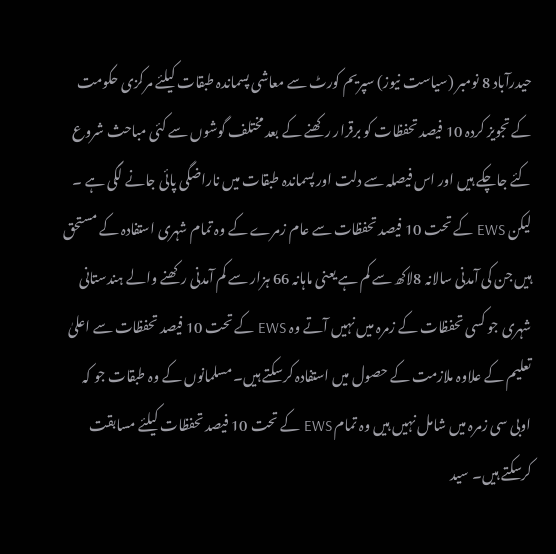حیدرآباد 8 نومبر (سیاست نیوز) سپریم کورٹ سے معاشی پسماندہ طبقات کیلئے مرکزی حکومت کے تجویز کردہ 10 فیصد تحفظات کو برقرار رکھنے کے بعد مختلف گوشوں سے کئی مباحث شروع کئے جاچکے ہیں اور اس فیصلہ سے دلت اور پسماندہ طبقات میں ناراضگی پائی جانے لگی ہے ۔ لیکن EWS کے تحت 10 فیصد تحفظات سے عام زمرے کے وہ تمام شہری استفادہ کے مستحق ہیں جن کی آمدنی سالانہ 8لاکھ سے کم ہے یعنی ماہانہ 66 ہزار سے کم آمدنی رکھنے والے ہندستانی شہری جو کسی تحفظات کے زمرہ میں نہیں آتے وہ EWS کے تحت 10 فیصد تحفظات سے اعلیٰ تعلیم کے علاوہ ملازمت کے حصول میں استفادہ کرسکتے ہیں۔ مسلمانوں کے وہ طبقات جو کہ اوبی سی زمرہ میں شامل نہیں ہیں وہ تمام EWS کے تحت 10 فیصد تحفظات کیلئے مسابقت کرسکتے ہیں۔ سید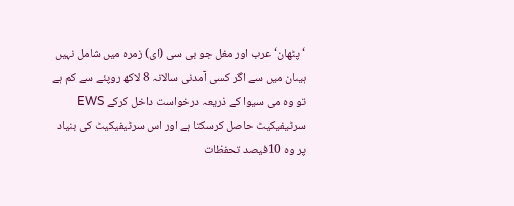‘ پٹھان‘ عرب اور مغل جو بی سی (ای) زمرہ میں شامل نہیں ہیںان میں سے اگر کسی آمدنی سالانہ 8 لاکھ روپئے سے کم ہے تو وہ می سیوا کے ذریعہ درخواست داخل کرکے EWS سرٹیفیکیٹ حاصل کرسکتا ہے اور اس سرٹیفیکیٹ کی بنیاد پر وہ 10فیصد تحفظات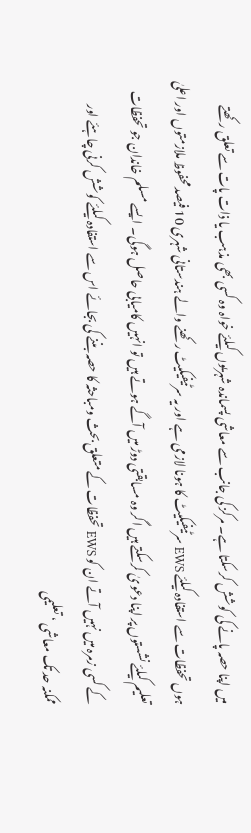میں اپنا حصہ پانے کی کوشش کرسکتا ہے۔ مرکز کی جانب سے معاشی پسماندہ شہریوں کیلئے خواہ وہ کسی بھی مذہب یا ذات پات سے تعلق رکھتے ہوں تحفظات سے استفادہ کیلئے EWS سرٹیفیکیٹ کا ہونا لازمی ہے اور یہ سرٹیفیکیٹ رکھنے والے ہندستانی شہری 10 فیصد محفوظ ملازمتوں اور اعلیٰ تعلیم کیلئے نشستوں پر اپنا دعویٰ کرسکتے ہیں اگر وہ مسابقتی دوڑ میں آگے ہوتے ہیں تو انہیں کامیابی حاصل ہوگی۔ ایسے مسلم خاندان جو تحفظات کے کسی زمرہ میں نہیں آتے ان کو EWS تحفظات کے متعلق بحث ومباحثہ کا حصہ بننے کی بجائے اس سے استفادہ کیلئے کوشش کرنی چاہئے اور ممکنہ حد تک معاشی ‘ تعلیمی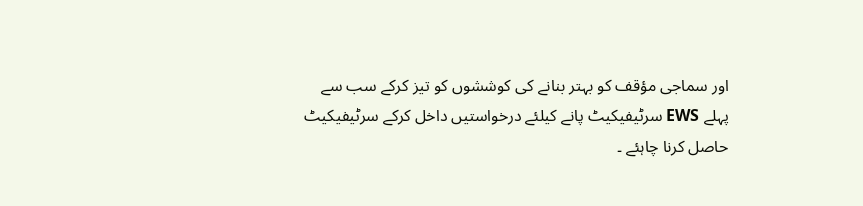اور سماجی مؤقف کو بہتر بنانے کی کوششوں کو تیز کرکے سب سے پہلے EWS سرٹیفیکیٹ پانے کیلئے درخواستیں داخل کرکے سرٹیفیکیٹ حاصل کرنا چاہئے ۔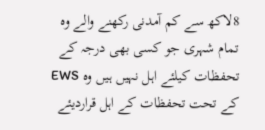8لاکھ سے کم آمدنی رکھنے والے وہ تمام شہری جو کسی بھی درجہ کے تحفظات کیلئے اہل نہیں ہیں وہ EWS کے تحت تحفظات کے اہل قراردیئے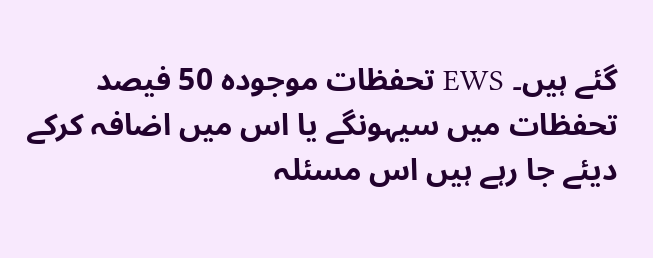گئے ہیں۔ EWS تحفظات موجودہ 50 فیصد تحفظات میں سیہونگے یا اس میں اضافہ کرکے دیئے جا رہے ہیں اس مسئلہ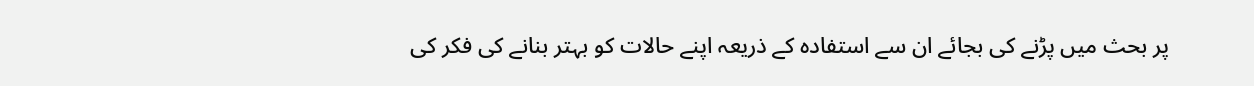پر بحث میں پڑنے کی بجائے ان سے استفادہ کے ذریعہ اپنے حالات کو بہتر بنانے کی فکر کی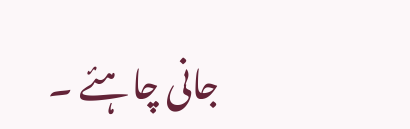جانی چاہئے ۔